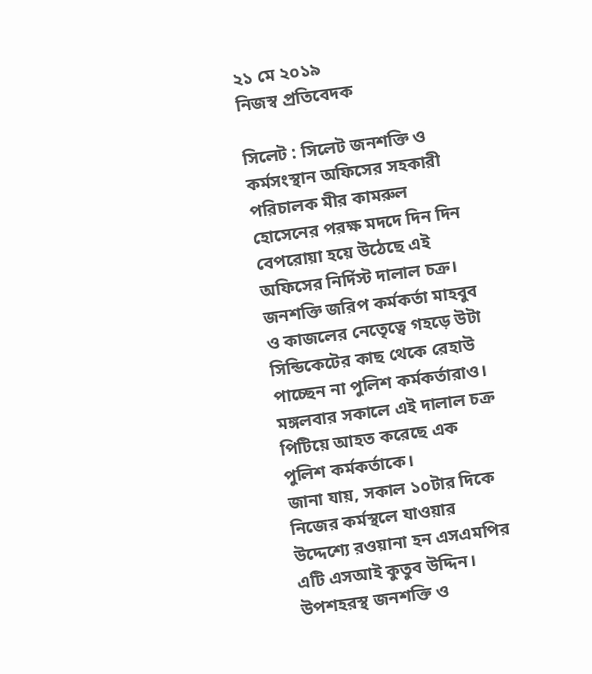২১ মে ২০১৯
নিজস্ব প্রতিবেদক

সিলেট : সিলেট জনশক্তি ও কর্মসংস্থান অফিসের সহকারী পরিচালক মীর কামরুল হোসেনের পরক্ষ মদদে দিন দিন বেপরোয়া হয়ে উঠেছে এই অফিসের নির্দিস্ট দালাল চক্র। জনশক্তি জরিপ কর্মকর্তা মাহবুব ও কাজলের নেতেৃত্বে গহড়ে উটা সিন্ডিকেটের কাছ থেকে রেহাউ পাচ্ছেন না পুলিশ কর্মকর্তারাও।
মঙ্গলবার সকালে এই দালাল চক্র পিটিয়ে আহত করেছে এক পুলিশ কর্মকর্তাকে।
জানা যায়, সকাল ১০টার দিকে নিজের কর্মস্থলে যাওয়ার উদ্দেশ্যে রওয়ানা হন এসএমপির এটি এসআই কুতুব উদ্দিন। উপশহরস্থ জনশক্তি ও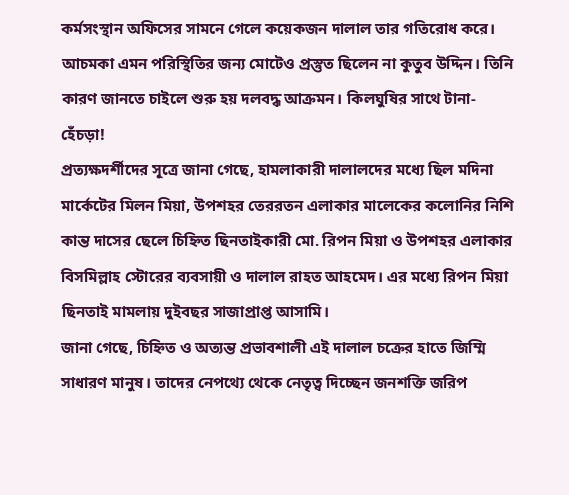কর্মসংস্থান অফিসের সামনে গেলে কয়েকজন দালাল তার গতিরোধ করে।
আচমকা এমন পরিস্থিতির জন্য মোটেও প্রস্তুত ছিলেন না কুতুব উদ্দিন। তিনি কারণ জানতে চাইলে শুরু হয় দলবদ্ধ আক্রমন। কিলঘুষির সাথে টানা-হেঁচড়া!
প্রত্যক্ষদর্শীদের সূত্রে জানা গেছে, হামলাকারী দালালদের মধ্যে ছিল মদিনা মার্কেটের মিলন মিয়া, উপশহর তেররতন এলাকার মালেকের কলোনির নিশি কান্ত দাসের ছেলে চিহ্নিত ছিনতাইকারী মো. রিপন মিয়া ও উপশহর এলাকার বিসমিল্লাহ স্টোরের ব্যবসায়ী ও দালাল রাহত আহমেদ। এর মধ্যে রিপন মিয়া ছিনতাই মামলায় দুইবছর সাজাপ্রাপ্ত আসামি।
জানা গেছে, চিহ্নিত ও অত্যন্ত প্রভাবশালী এই দালাল চক্রের হাতে জিম্মি সাধারণ মানুষ। তাদের নেপথ্যে থেকে নেতৃত্ব দিচ্ছেন জনশক্তি জরিপ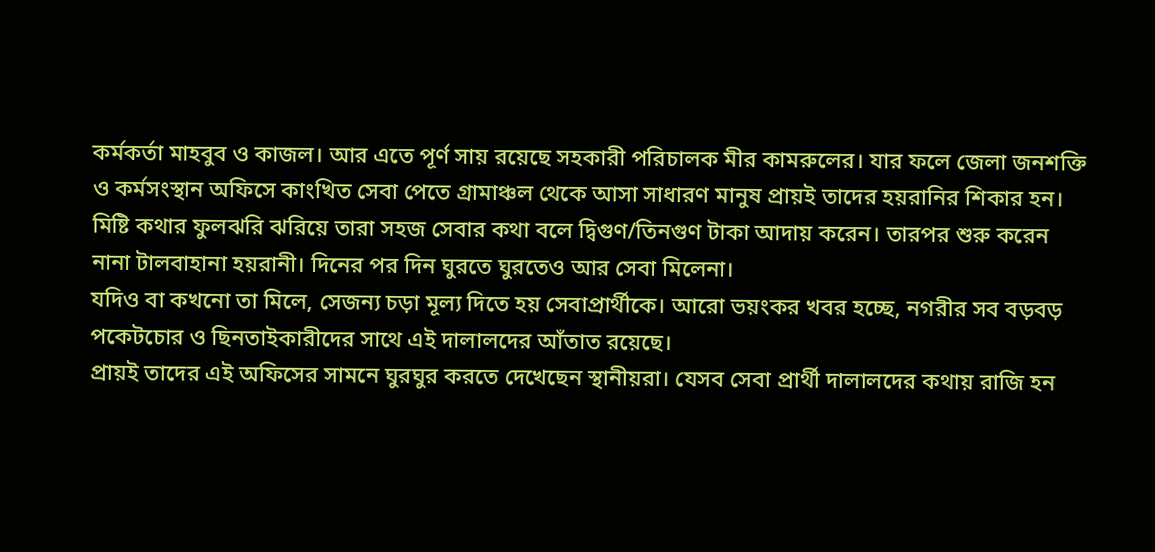কর্মকর্তা মাহবুব ও কাজল। আর এতে পূর্ণ সায় রয়েছে সহকারী পরিচালক মীর কামরুলের। যার ফলে জেলা জনশক্তি ও কর্মসংস্থান অফিসে কাংখিত সেবা পেতে গ্রামাঞ্চল থেকে আসা সাধারণ মানুষ প্রায়ই তাদের হয়রানির শিকার হন।
মিষ্টি কথার ফুলঝরি ঝরিয়ে তারা সহজ সেবার কথা বলে দ্বিগুণ/তিনগুণ টাকা আদায় করেন। তারপর শুরু করেন নানা টালবাহানা হয়রানী। দিনের পর দিন ঘুরতে ঘুরতেও আর সেবা মিলেনা।
যদিও বা কখনো তা মিলে, সেজন্য চড়া মূল্য দিতে হয় সেবাপ্রার্থীকে। আরো ভয়ংকর খবর হচ্ছে, নগরীর সব বড়বড় পকেটচোর ও ছিনতাইকারীদের সাথে এই দালালদের আঁতাত রয়েছে।
প্রায়ই তাদের এই অফিসের সামনে ঘুরঘুর করতে দেখেছেন স্থানীয়রা। যেসব সেবা প্রার্থী দালালদের কথায় রাজি হন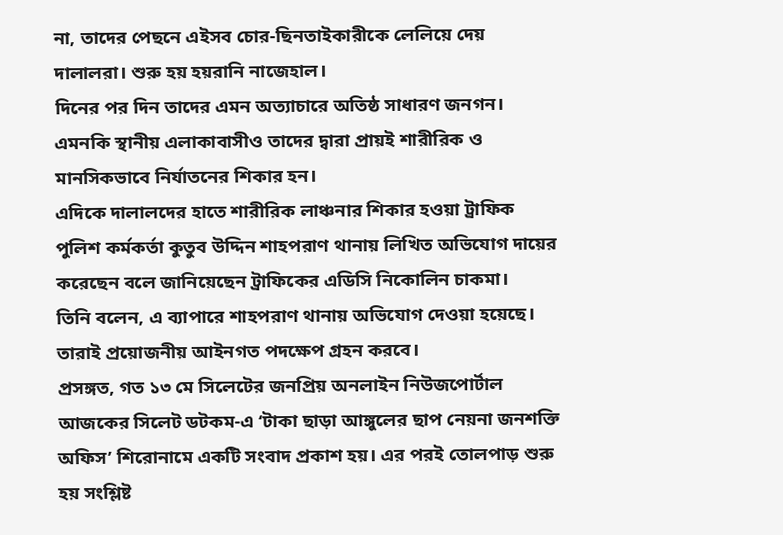না, তাদের পেছনে এইসব চোর-ছিনতাইকারীকে লেলিয়ে দেয় দালালরা। শুরু হয় হয়রানি নাজেহাল।
দিনের পর দিন তাদের এমন অত্যাচারে অতিষ্ঠ সাধারণ জনগন। এমনকি স্থানীয় এলাকাবাসীও তাদের দ্বারা প্রায়ই শারীরিক ও মানসিকভাবে নির্যাতনের শিকার হন।
এদিকে দালালদের হাতে শারীরিক লাঞ্চনার শিকার হওয়া ট্রাফিক পুলিশ কর্মকর্তা কুতুব উদ্দিন শাহপরাণ থানায় লিখিত অভিযোগ দায়ের করেছেন বলে জানিয়েছেন ট্রাফিকের এডিসি নিকোলিন চাকমা।
তিনি বলেন, এ ব্যাপারে শাহপরাণ থানায় অভিযোগ দেওয়া হয়েছে। তারাই প্রয়োজনীয় আইনগত পদক্ষেপ গ্রহন করবে।
প্রসঙ্গত, গত ১৩ মে সিলেটের জনপ্রিয় অনলাইন নিউজপোর্টাল আজকের সিলেট ডটকম-এ ‘টাকা ছাড়া আঙ্গুলের ছাপ নেয়না জনশক্তি অফিস’ শিরোনামে একটি সংবাদ প্রকাশ হয়। এর পরই তোলপাড় শুরু হয় সংশ্লিষ্ট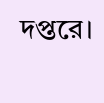দপ্তরে।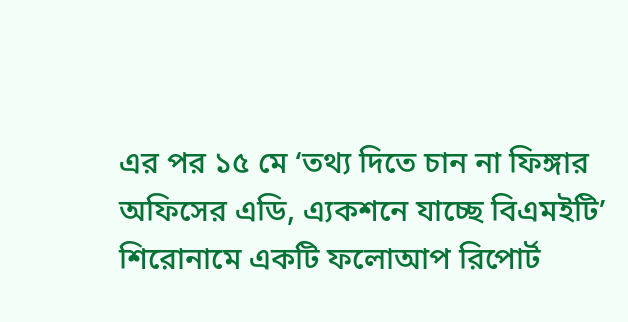এর পর ১৫ মে ‘তথ্য দিতে চান না ফিঙ্গার অফিসের এডি, এ্যকশনে যাচ্ছে বিএমইটি’ শিরোনামে একটি ফলোআপ রিপোর্ট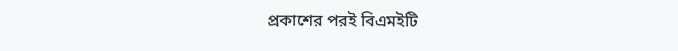প্রকাশের পরই বিএমইটি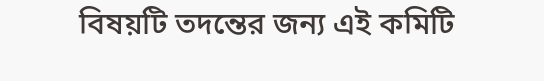বিষয়টি তদন্তের জন্য এই কমিটি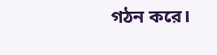গঠন করে।